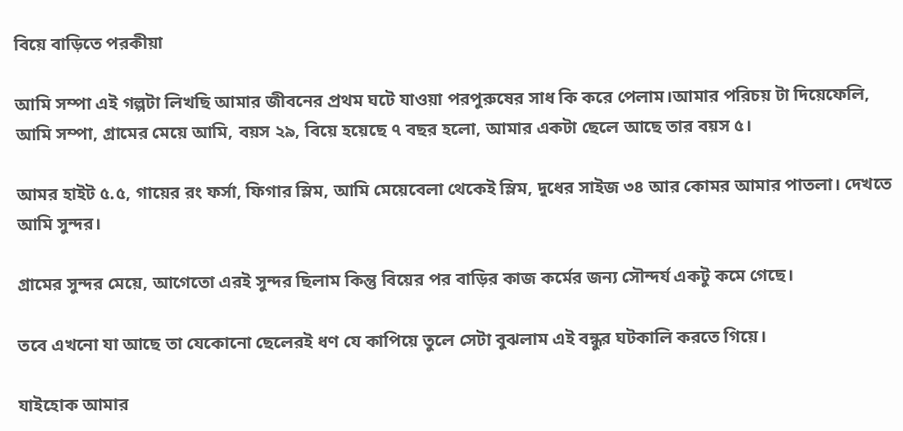বিয়ে বাড়িতে পরকীয়া

আমি সম্পা এই গল্পটা লিখছি আমার জীবনের প্রথম ঘটে যাওয়া পরপুরুষের সাধ কি করে পেলাম।আমার পরিচয় টা দিয়েফেলি, আমি সম্পা, গ্রামের মেয়ে আমি, বয়স ২৯, বিয়ে হয়েছে ৭ বছর হলো, আমার একটা ছেলে আছে তার বয়স ৫।

আমর হাইট ৫.৫, গায়ের রং ফর্সা, ফিগার স্লিম, আমি মেয়েবেলা থেকেই স্লিম, দুধের সাইজ ৩৪ আর কোমর আমার পাতলা। দেখতে আমি সুন্দর।

গ্রামের সুন্দর মেয়ে, আগেতো এরই সুন্দর ছিলাম কিন্তু বিয়ের পর বাড়ির কাজ কর্মের জন্য সৌন্দর্য একটু কমে গেছে।

তবে এখনো যা আছে তা যেকোনো ছেলেরই ধণ যে কাপিয়ে তুলে সেটা বুঝলাম এই বন্ধুর ঘটকালি করতে গিয়ে।

যাইহোক আমার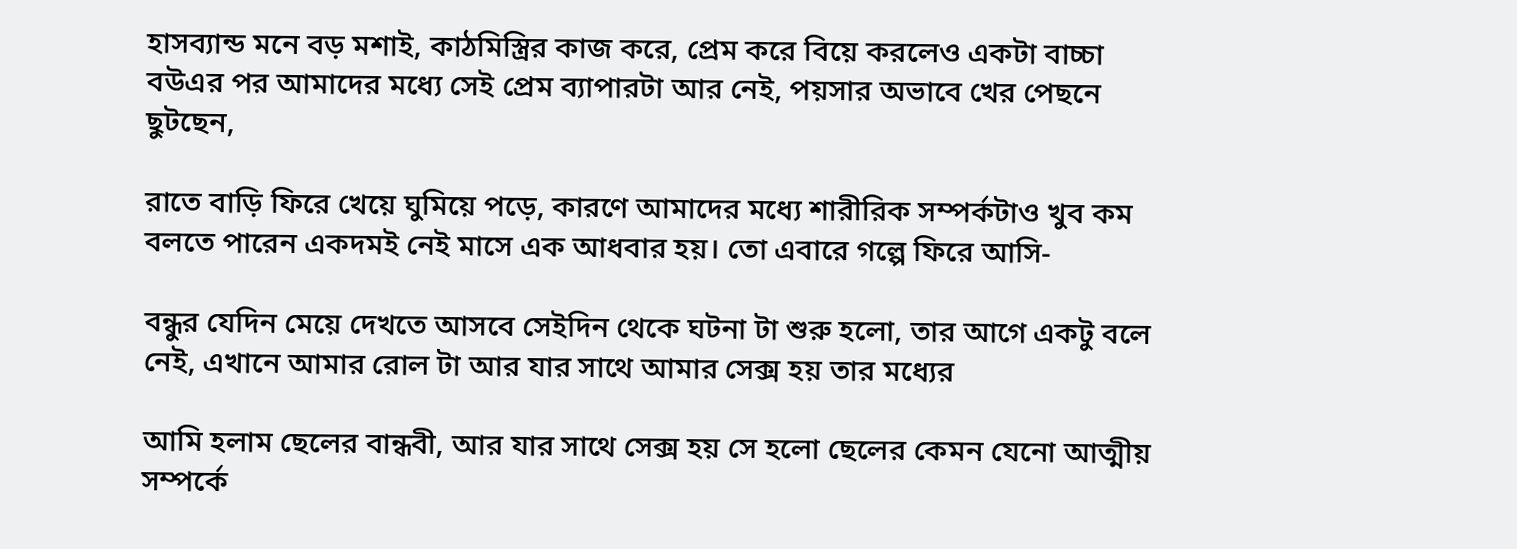হাসব্যান্ড মনে বড় মশাই, কাঠমিস্ত্রির কাজ করে, প্রেম করে বিয়ে করলেও একটা বাচ্চা বউএর পর আমাদের মধ্যে সেই প্রেম ব্যাপারটা আর নেই, পয়সার অভাবে খের পেছনে ছুটছেন,

রাতে বাড়ি ফিরে খেয়ে ঘুমিয়ে পড়ে, কারণে আমাদের মধ্যে শারীরিক সম্পর্কটাও খুব কম বলতে পারেন একদমই নেই মাসে এক আধবার হয়। তো এবারে গল্পে ফিরে আসি-

বন্ধুর যেদিন মেয়ে দেখতে আসবে সেইদিন থেকে ঘটনা টা শুরু হলো, তার আগে একটু বলে নেই, এখানে আমার রোল টা আর যার সাথে আমার সেক্স হয় তার মধ্যের

আমি হলাম ছেলের বান্ধবী, আর যার সাথে সেক্স হয় সে হলো ছেলের কেমন যেনো আত্মীয় সম্পর্কে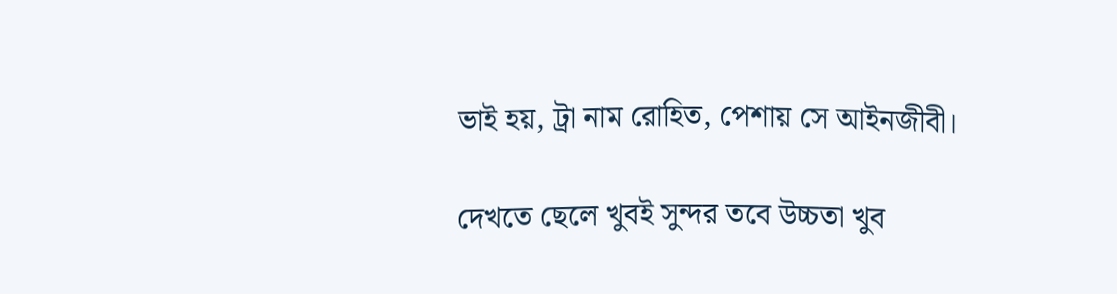ভাই হয়, ট্রা নাম রোহিত, পেশায় সে আইনজীবী।

দেখতে ছেলে খুবই সুন্দর তবে উচ্চতা খুব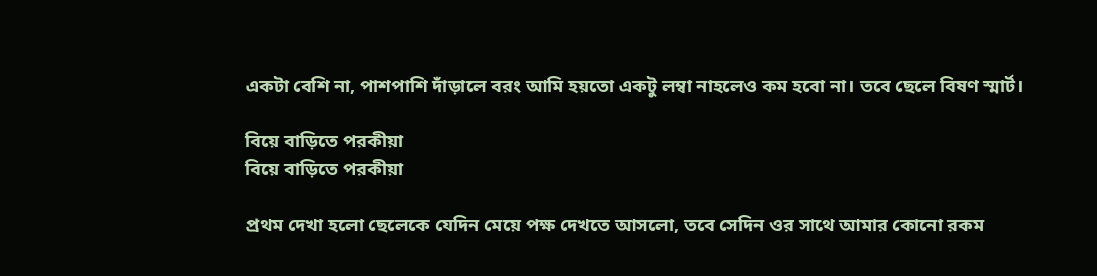একটা বেশি না, পাশপাশি দাঁড়ালে বরং আমি হয়তো একটু লম্বা নাহলেও কম হবো না। তবে ছেলে বিষণ স্মার্ট।

বিয়ে বাড়িতে পরকীয়া
বিয়ে বাড়িতে পরকীয়া

প্রথম দেখা হলো ছেলেকে যেদিন মেয়ে পক্ষ দেখতে আসলো, তবে সেদিন ওর সাথে আমার কোনো রকম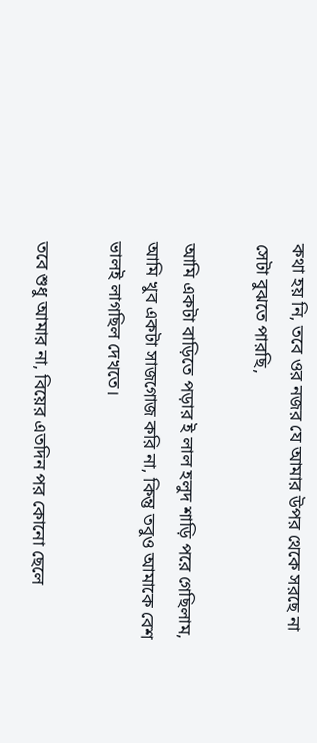কথা হয় নি, তবে ওর নজর যে আমার উপর থেকে সরছে না সেটা বুঝতে পারছি,

আমি একটা বাড়িতে পড়ার ই লাল হলুদ শাড়ি পরে গেছিলাম, আমি খুব একটা সাজগোজ করি না, কিন্তু তবুও আমাকে বেশ ভালই লাগছিল দেখতে।

তবে শুধু আমার না, বিয়ের এতদিন পর কোনো ছেলে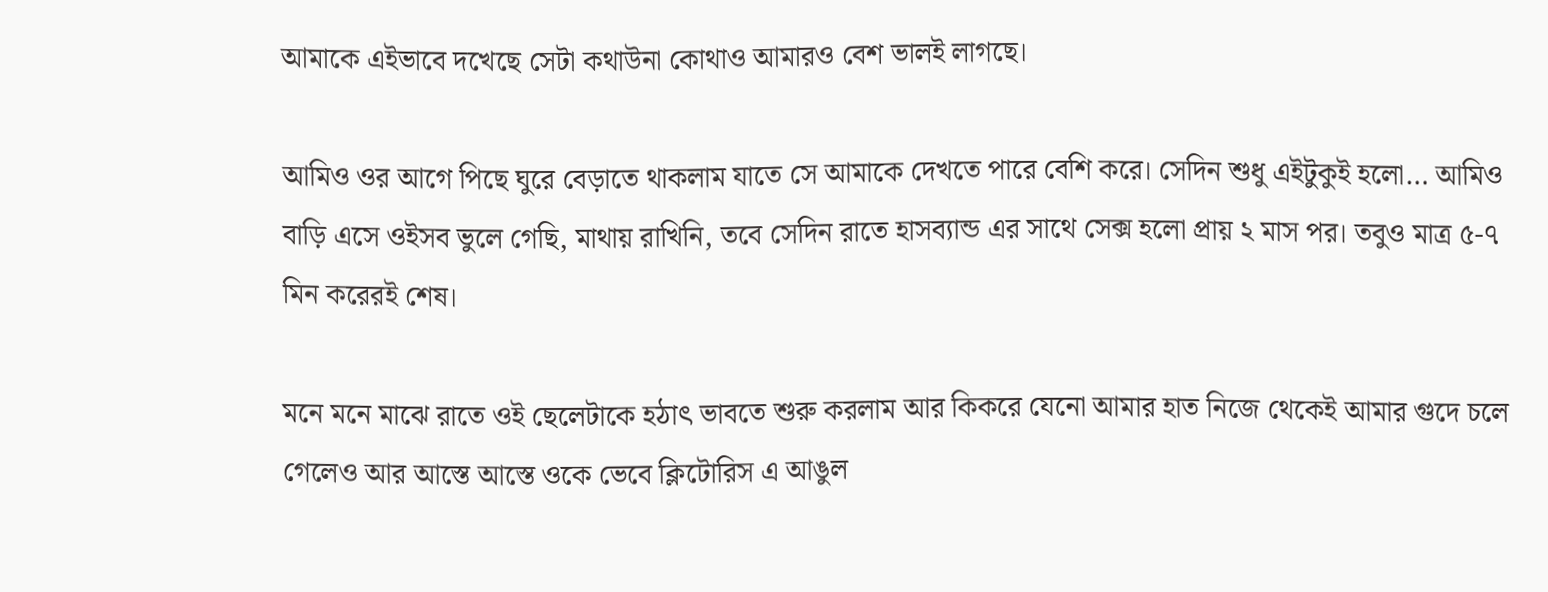আমাকে এইভাবে দখেছে সেটা কথাউনা কোথাও আমারও বেশ ভালই লাগছে।

আমিও ওর আগে পিছে ঘুরে বেড়াতে থাকলাম যাতে সে আমাকে দেখতে পারে বেশি করে। সেদিন শুধু এইটুকুই হলো… আমিও বাড়ি এসে ওইসব ভুলে গেছি, মাথায় রাখিনি, তবে সেদিন রাতে হাসব্যান্ড এর সাথে সেক্স হলো প্রায় ২ মাস পর। তবুও মাত্র ৫-৭ মিন করেরই শেষ।

মনে মনে মাঝে রাতে ওই ছেলেটাকে হঠাৎ ভাবতে শুরু করলাম আর কিকরে যেনো আমার হাত নিজে থেকেই আমার গুদে চলে গেলেও আর আস্তে আস্তে ওকে ভেবে ক্লিটোরিস এ আঙুল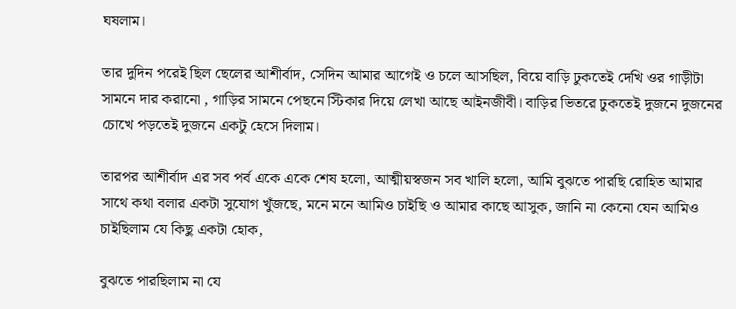ঘষলাম।

তার দুদিন পরেই ছিল ছেলের আশীর্বাদ, সেদিন আমার আগেই ও চলে আসছিল, বিয়ে বাড়ি ঢুকতেই দেখি ওর গাড়ীটা সামনে দার করানো , গাড়ির সামনে পেছনে স্টিকার দিয়ে লেখা আছে আইনজীবী। বাড়ির ভিতরে ঢুকতেই দুজনে দুজনের চোখে পড়তেই দুজনে একটু হেসে দিলাম।

তারপর আশীর্বাদ এর সব পর্ব একে একে শেষ হলো, আত্মীয়স্বজন সব খালি হলো, আমি বুঝতে পারছি রোহিত আমার সাথে কথা বলার একটা সুযোগ খুঁজছে, মনে মনে আমিও চাইছি ও আমার কাছে আসুক, জানি না কেনো যেন আমিও চাইছিলাম যে কিছু একটা হোক,

বুঝতে পারছিলাম না যে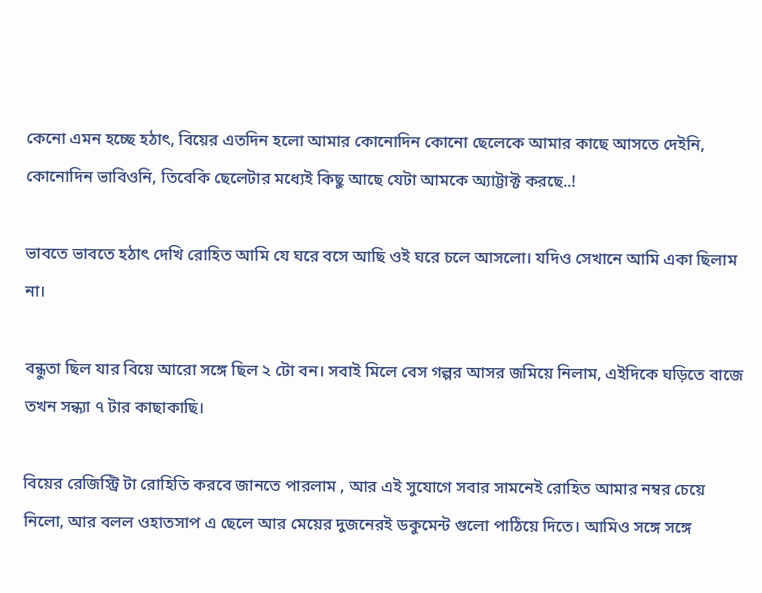কেনো এমন হচ্ছে হঠাৎ, বিয়ের এতদিন হলো আমার কোনোদিন কোনো ছেলেকে আমার কাছে আসতে দেইনি, কোনোদিন ভাবিওনি, তিবেকি ছেলেটার মধ্যেই কিছু আছে যেটা আমকে অ্যাট্টাক্ট করছে..!

ভাবতে ভাবতে হঠাৎ দেখি রোহিত আমি যে ঘরে বসে আছি ওই ঘরে চলে আসলো। যদিও সেখানে আমি একা ছিলাম না।

বন্ধুতা ছিল যার বিয়ে আরো সঙ্গে ছিল ২ টো বন। সবাই মিলে বেস গল্পর আসর জমিয়ে নিলাম, এইদিকে ঘড়িতে বাজে তখন সন্ধ্যা ৭ টার কাছাকাছি।

বিয়ের রেজিস্ট্রি টা রোহিতি করবে জানতে পারলাম , আর এই সুযোগে সবার সামনেই রোহিত আমার নম্বর চেয়ে নিলো, আর বলল ওহাতসাপ এ ছেলে আর মেয়ের দুজনেরই ডকুমেন্ট গুলো পাঠিয়ে দিতে। আমিও সঙ্গে সঙ্গে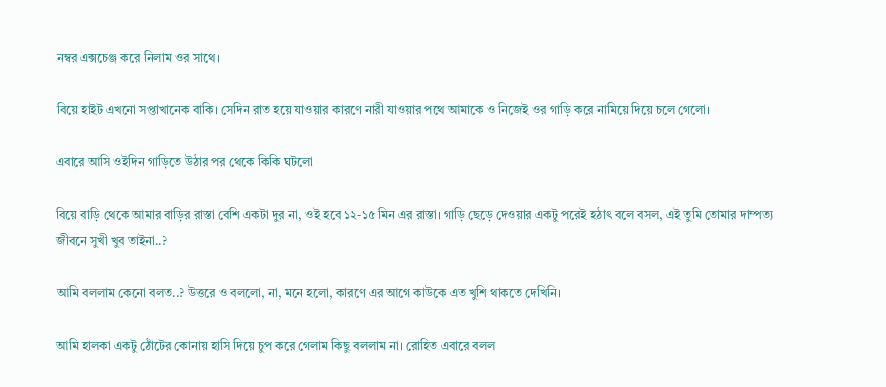নম্বর এক্সচেঞ্জ করে নিলাম ওর সাথে।

বিয়ে হাইট এখনো সপ্তাখানেক বাকি। সেদিন রাত হয়ে যাওয়ার কারণে নারী যাওয়ার পথে আমাকে ও নিজেই ওর গাড়ি করে নামিয়ে দিয়ে চলে গেলো।

এবারে আসি ওইদিন গাড়িতে উঠার পর থেকে কিকি ঘটলো

বিয়ে বাড়ি থেকে আমার বাড়ির রাস্তা বেশি একটা দুর না, ওই হবে ১২-১৫ মিন এর রাস্তা। গাড়ি ছেড়ে দেওয়ার একটু পরেই হঠাৎ বলে বসল, এই তুমি তোমার দাম্পত্য জীবনে সুখী খুব তাইনা..?

আমি বললাম কেনো বলত..? উত্তরে ও বললো, না, মনে হলো, কারণে এর আগে কাউকে এত খুশি থাকতে দেখিনি।

আমি হালকা একটু ঠোঁটের কোনায় হাসি দিয়ে চুপ করে গেলাম কিছু বললাম না। রোহিত এবারে বলল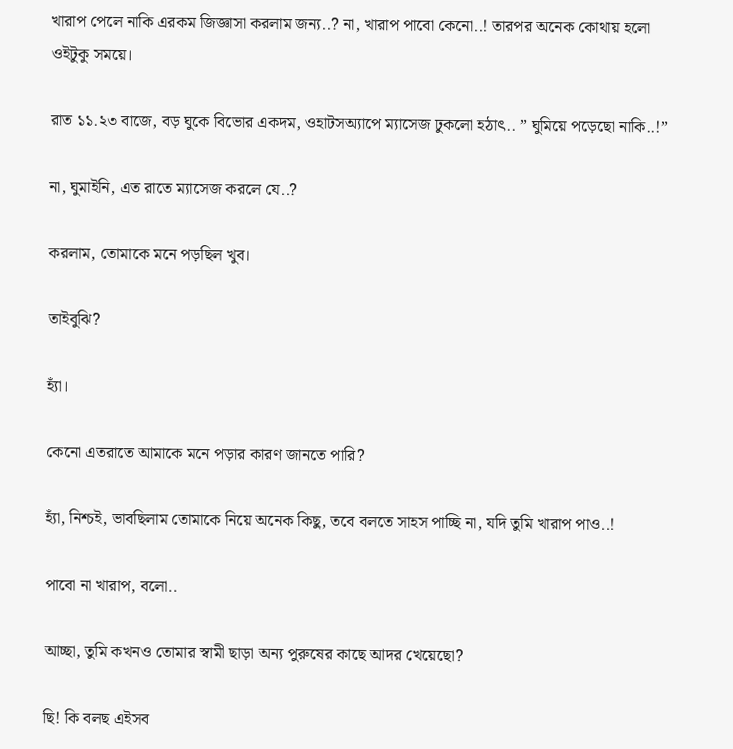খারাপ পেলে নাকি এরকম জিজ্ঞাসা করলাম জন্য..? না, খারাপ পাবো কেনো..! তারপর অনেক কোথায় হলো ওইটুকু সময়ে।

রাত ১১.২৩ বাজে, বড় ঘুকে বিভোর একদম, ওহাটসঅ্যাপে ম্যাসেজ ঢুকলো হঠাৎ.. ” ঘুমিয়ে পড়েছো নাকি..!”

না, ঘুমাইনি, এত রাতে ম্যাসেজ করলে যে..?

করলাম, তোমাকে মনে পড়ছিল খুব।

তাইবুঝি?

হ্যাঁ।

কেনো এতরাতে আমাকে মনে পড়ার কারণ জানতে পারি?

হ্যাঁ, নিশ্চই, ভাবছিলাম তোমাকে নিয়ে অনেক কিছু, তবে বলতে সাহস পাচ্ছি না, যদি তুমি খারাপ পাও..!

পাবো না খারাপ, বলো..

আচ্ছা, তুমি কখনও তোমার স্বামী ছাড়া অন্য পুরুষের কাছে আদর খেয়েছো?

ছি! কি বলছ এইসব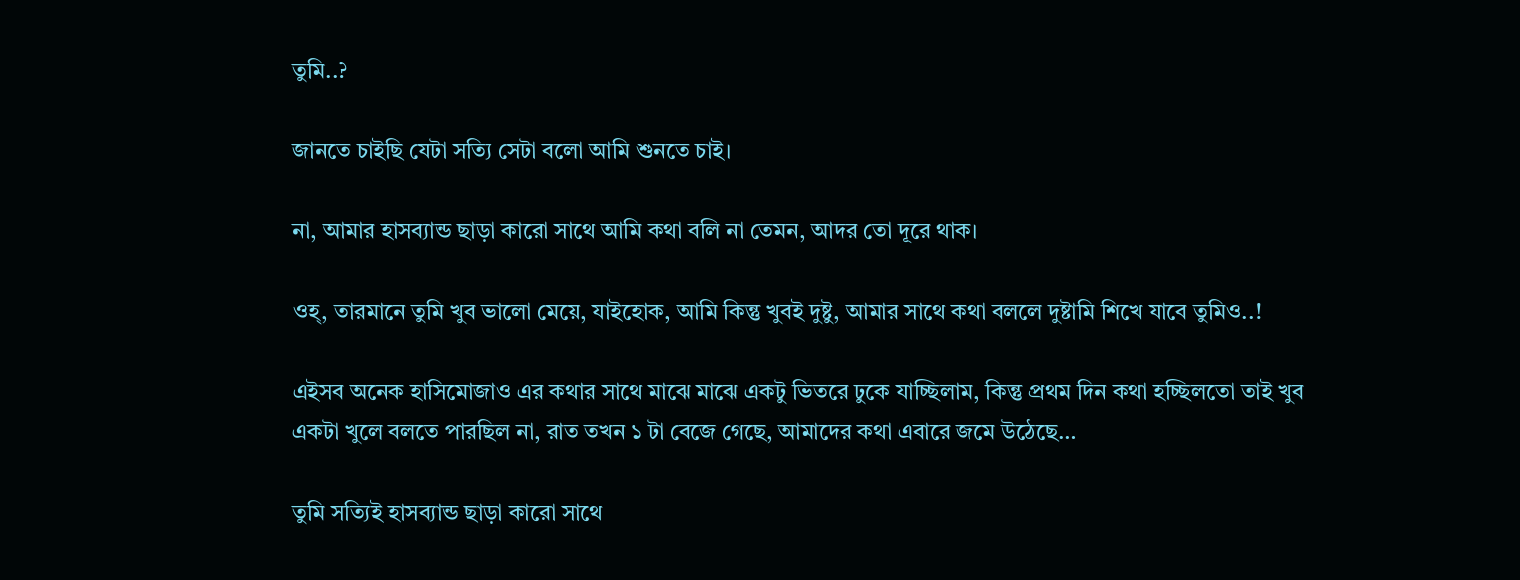তুমি..?

জানতে চাইছি যেটা সত্যি সেটা বলো আমি শুনতে চাই।

না, আমার হাসব্যান্ড ছাড়া কারো সাথে আমি কথা বলি না তেমন, আদর তো দূরে থাক।

ওহ্, তারমানে তুমি খুব ভালো মেয়ে, যাইহোক, আমি কিন্তু খুবই দুষ্টু, আমার সাথে কথা বললে দুষ্টামি শিখে যাবে তুমিও..!

এইসব অনেক হাসিমোজাও এর কথার সাথে মাঝে মাঝে একটু ভিতরে ঢুকে যাচ্ছিলাম, কিন্তু প্রথম দিন কথা হচ্ছিলতো তাই খুব একটা খুলে বলতে পারছিল না, রাত তখন ১ টা বেজে গেছে, আমাদের কথা এবারে জমে উঠেছে…

তুমি সত্যিই হাসব্যান্ড ছাড়া কারো সাথে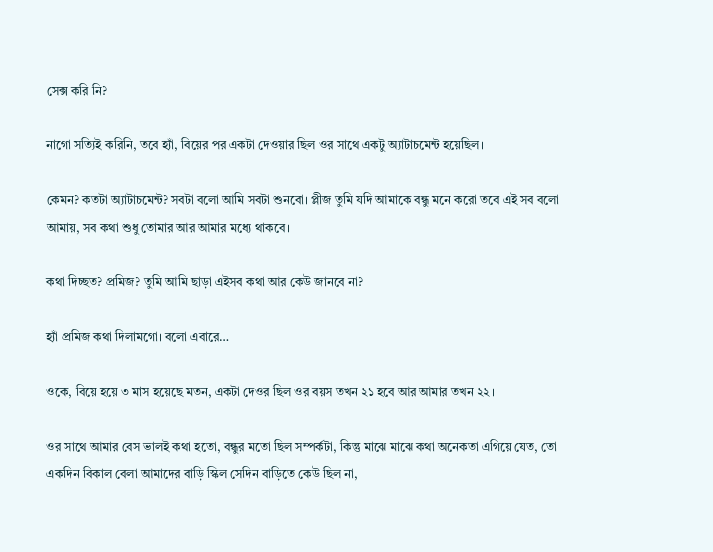সেক্স করি নি?

নাগো সত্যিই করিনি, তবে হ্যাঁ, বিয়ের পর একটা দেওয়ার ছিল ওর সাথে একটু অ্যাটাচমেন্ট হয়েছিল।

কেমন? কতটা অ্যাটাচমেন্ট? সবটা বলো আমি সবটা শুনবো। প্লীজ তুমি যদি আমাকে বন্ধু মনে করো তবে এই সব বলো আমায়, সব কথা শুধু তোমার আর আমার মধ্যে থাকবে।

কথা দিচ্ছত? প্রমিজ? তুমি আমি ছাড়া এইসব কথা আর কেউ জানবে না?

হ্যাঁ প্রমিজ কথা দিলামগো। বলো এবারে…

ওকে, বিয়ে হয়ে ৩ মাস হয়েছে মতন, একটা দেওর ছিল ওর বয়স তখন ২১ হবে আর আমার তখন ২২ ।

ওর সাথে আমার বেস ভালই কথা হতো, বন্ধুর মতো ছিল সম্পর্কটা, কিন্তু মাঝে মাঝে কথা অনেকতা এগিয়ে যেত, তো একদিন বিকাল বেলা আমাদের বাড়ি স্কিল সেদিন বাড়িতে কেউ ছিল না,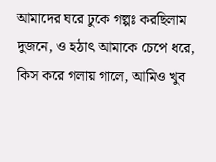আমাদের ঘরে ঢুকে গল্পঃ করছিলাম দুজনে, ও হঠাৎ আমাকে চেপে ধরে, কিস করে গলায় গালে, আমিও খুব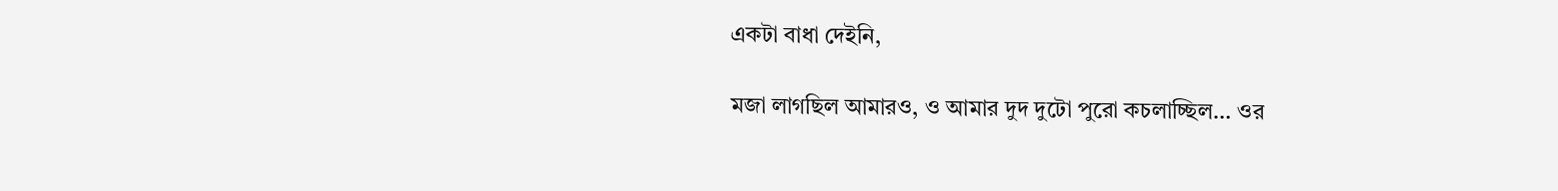একটা বাধা দেইনি,

মজা লাগছিল আমারও, ও আমার দুদ দুটো পুরো কচলাচ্ছিল… ওর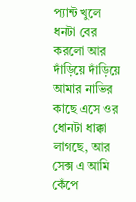প্যান্ট খুলে ধনটা বের করলো আর দাঁড়িয়ে দাঁড়িয়ে আমার নাভির কাছে এসে ওর ধোনটা ধাক্কা লাগছে, আর সেক্স এ আমি কেঁপে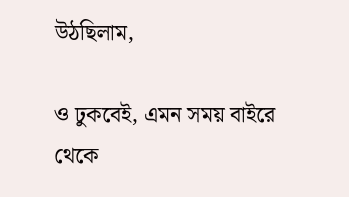উঠছিলাম,

ও ঢুকবেই, এমন সময় বাইরে থেকে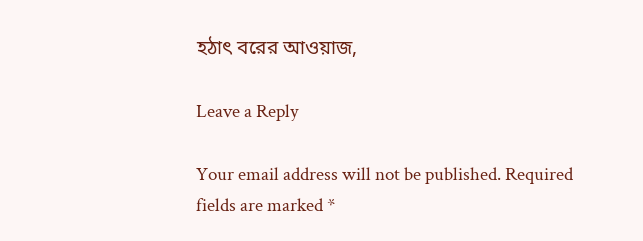হঠাৎ বরের আওয়াজ,

Leave a Reply

Your email address will not be published. Required fields are marked *